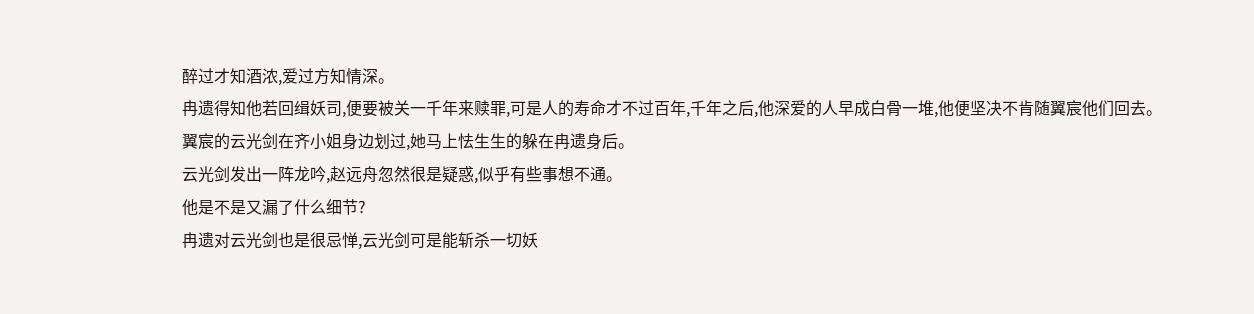醉过才知酒浓,爱过方知情深。
冉遗得知他若回缉妖司,便要被关一千年来赎罪,可是人的寿命才不过百年,千年之后,他深爱的人早成白骨一堆,他便坚决不肯随翼宸他们回去。
翼宸的云光剑在齐小姐身边划过,她马上怯生生的躲在冉遗身后。
云光剑发出一阵龙吟,赵远舟忽然很是疑惑,似乎有些事想不通。
他是不是又漏了什么细节?
冉遗对云光剑也是很忌惮,云光剑可是能斩杀一切妖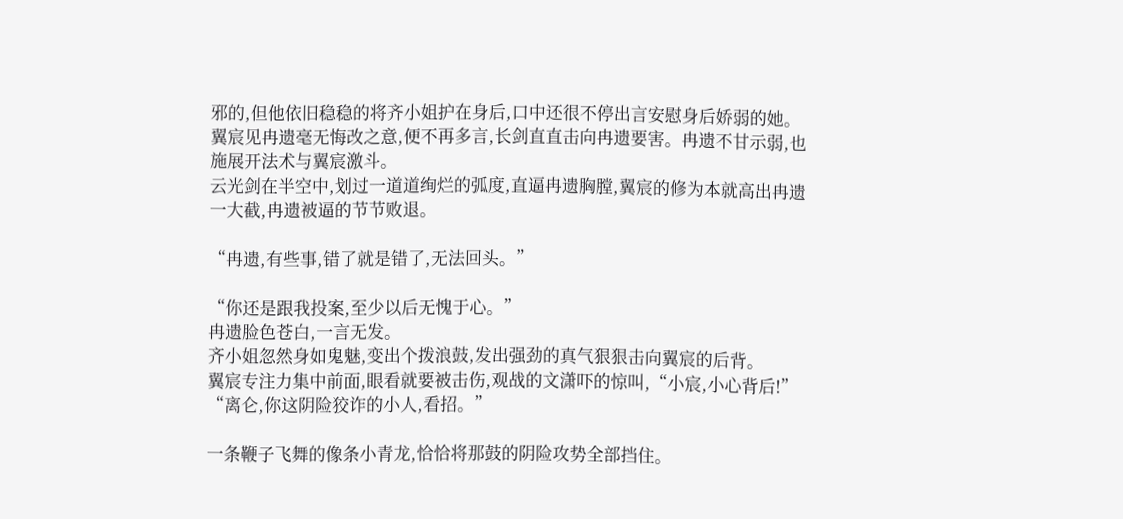邪的,但他依旧稳稳的将齐小姐护在身后,口中还很不停出言安慰身后娇弱的她。
翼宸见冉遗毫无悔改之意,便不再多言,长剑直直击向冉遗要害。冉遗不甘示弱,也施展开法术与翼宸激斗。
云光剑在半空中,划过一道道绚烂的弧度,直逼冉遗胸膛,翼宸的修为本就高出冉遗一大截,冉遗被逼的节节败退。

“冉遗,有些事,错了就是错了,无法回头。”

“你还是跟我投案,至少以后无愧于心。”
冉遗脸色苍白,一言无发。
齐小姐忽然身如鬼魅,变出个拨浪鼓,发出强劲的真气狠狠击向翼宸的后背。
翼宸专注力集中前面,眼看就要被击伤,观战的文潇吓的惊叫,“小宸,小心背后!”
“离仑,你这阴险狡诈的小人,看招。”

一条鞭子飞舞的像条小青龙,恰恰将那鼓的阴险攻势全部挡住。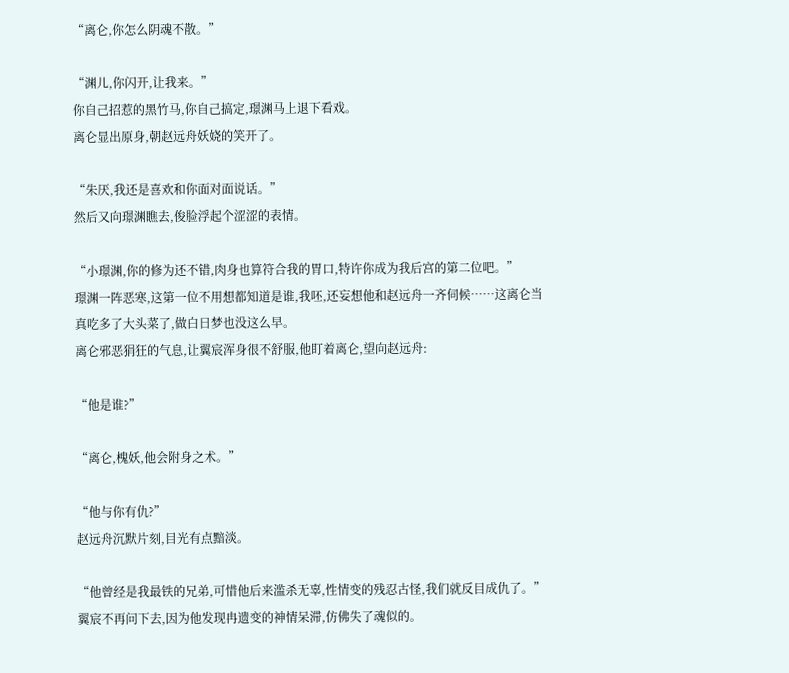“离仑,你怎么阴魂不散。”

“渊儿,你闪开,让我来。”
你自己招惹的黑竹马,你自己搞定,璟渊马上退下看戏。
离仑显出原身,朝赵远舟妖娆的笑开了。

“朱厌,我还是喜欢和你面对面说话。”
然后又向璟渊瞧去,俊脸浮起个涩涩的表情。

“小璟渊,你的修为还不错,肉身也算符合我的胃口,特许你成为我后宫的第二位吧。”
璟渊一阵恶寒,这第一位不用想都知道是谁,我呸,还妄想他和赵远舟一齐伺候……这离仑当真吃多了大头菜了,做白日梦也没这么早。
离仑邪恶狷狂的气息,让翼宸浑身很不舒服,他盯着离仑,望向赵远舟:

“他是谁?”

“离仑,槐妖,他会附身之术。”

“他与你有仇?”
赵远舟沉默片刻,目光有点黯淡。

“他曾经是我最铁的兄弟,可惜他后来滥杀无辜,性情变的残忍古怪,我们就反目成仇了。”
翼宸不再问下去,因为他发现冉遗变的神情呆滞,仿佛失了魂似的。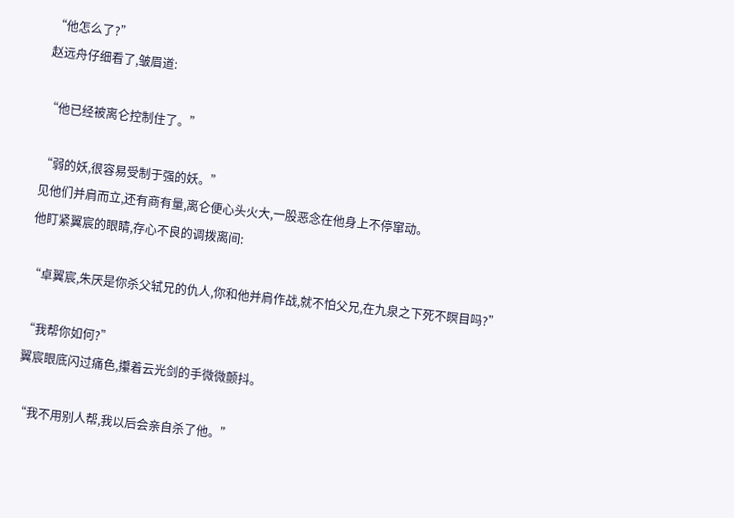“他怎么了?”
赵远舟仔细看了,皱眉道:

“他已经被离仑控制住了。”

“弱的妖,很容易受制于强的妖。”
见他们并肩而立,还有商有量,离仑便心头火大,一股恶念在他身上不停窜动。
他盯紧翼宸的眼睛,存心不良的调拨离间:

“卓翼宸,朱厌是你杀父轼兄的仇人,你和他并肩作战,就不怕父兄,在九泉之下死不瞑目吗?”

“我帮你如何?”
翼宸眼底闪过痛色,攥着云光剑的手微微颤抖。

“我不用别人帮,我以后会亲自杀了他。”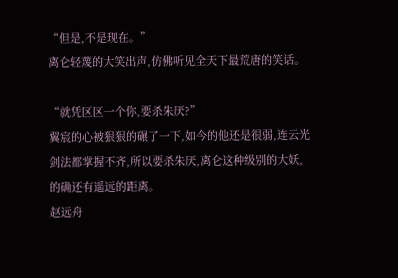“但是,不是现在。”
离仑轻蔑的大笑出声,仿佛听见全天下最荒唐的笑话。

“就凭区区一个你,要杀朱厌?”
翼宸的心被狠狠的碾了一下,如今的他还是很弱,连云光剑法都掌握不齐,所以要杀朱厌,离仑这种级别的大妖,的确还有遥远的距离。
赵远舟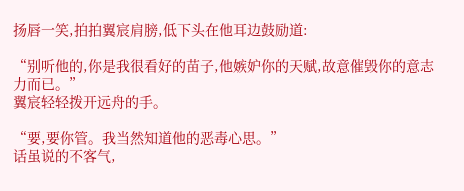扬唇一笑,拍拍翼宸肩膀,低下头在他耳边鼓励道:

“别听他的,你是我很看好的苗子,他嫉妒你的天赋,故意催毁你的意志力而已。”
翼宸轻轻拨开远舟的手。

“要,要你管。我当然知道他的恶毒心思。”
话虽说的不客气,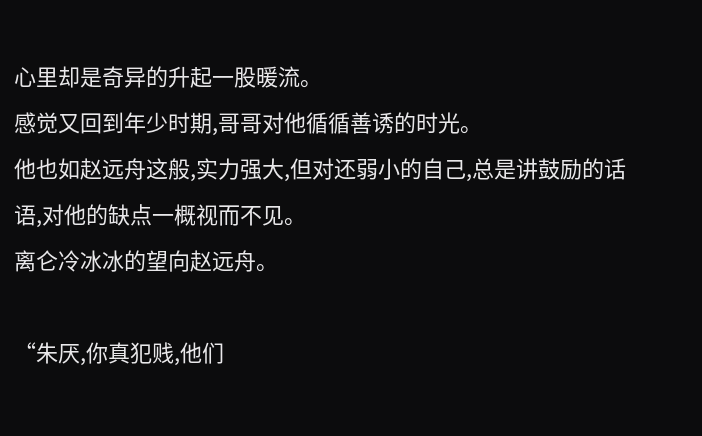心里却是奇异的升起一股暖流。
感觉又回到年少时期,哥哥对他循循善诱的时光。
他也如赵远舟这般,实力强大,但对还弱小的自己,总是讲鼓励的话语,对他的缺点一概视而不见。
离仑冷冰冰的望向赵远舟。

“朱厌,你真犯贱,他们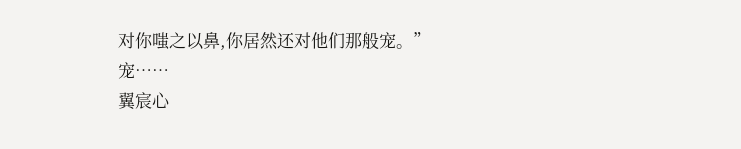对你嗤之以鼻,你居然还对他们那般宠。”
宠……
翼宸心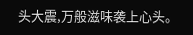头大震,万般滋味袭上心头。